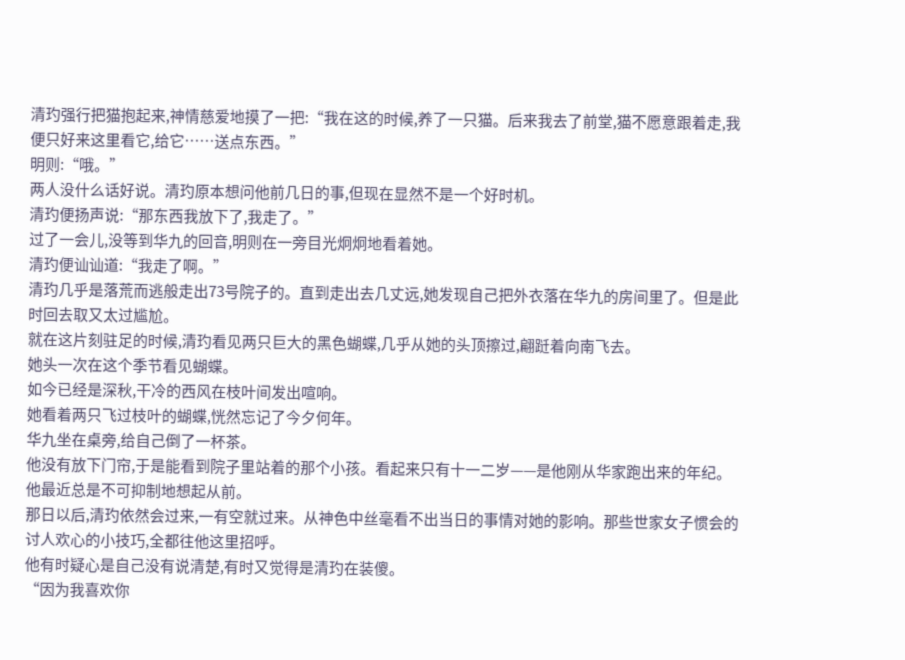清玓强行把猫抱起来,神情慈爱地摸了一把:“我在这的时候,养了一只猫。后来我去了前堂,猫不愿意跟着走,我便只好来这里看它,给它……送点东西。”
明则:“哦。”
两人没什么话好说。清玓原本想问他前几日的事,但现在显然不是一个好时机。
清玓便扬声说:“那东西我放下了,我走了。”
过了一会儿,没等到华九的回音,明则在一旁目光炯炯地看着她。
清玓便讪讪道:“我走了啊。”
清玓几乎是落荒而逃般走出73号院子的。直到走出去几丈远,她发现自己把外衣落在华九的房间里了。但是此时回去取又太过尴尬。
就在这片刻驻足的时候,清玓看见两只巨大的黑色蝴蝶,几乎从她的头顶擦过,翩跹着向南飞去。
她头一次在这个季节看见蝴蝶。
如今已经是深秋,干冷的西风在枝叶间发出喧响。
她看着两只飞过枝叶的蝴蝶,恍然忘记了今夕何年。
华九坐在桌旁,给自己倒了一杯茶。
他没有放下门帘,于是能看到院子里站着的那个小孩。看起来只有十一二岁——是他刚从华家跑出来的年纪。
他最近总是不可抑制地想起从前。
那日以后,清玓依然会过来,一有空就过来。从神色中丝毫看不出当日的事情对她的影响。那些世家女子惯会的讨人欢心的小技巧,全都往他这里招呼。
他有时疑心是自己没有说清楚,有时又觉得是清玓在装傻。
“因为我喜欢你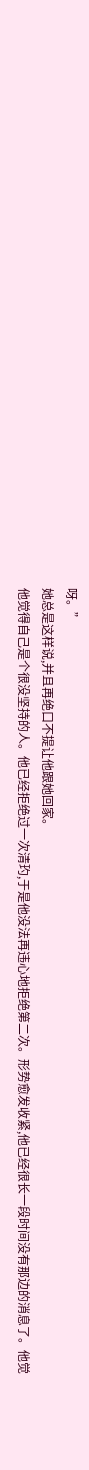呀。”
她总是这样说,并且再绝口不提让他跟她回家。
他觉得自己是个很没坚持的人。他已经拒绝过一次清玓,于是他没法再违心地拒绝第二次。形势愈发收紧,他已经很长一段时间没有那边的消息了。他觉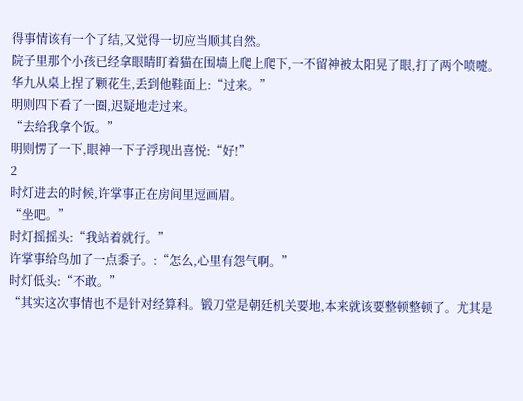得事情该有一个了结,又觉得一切应当顺其自然。
院子里那个小孩已经拿眼睛盯着猫在围墙上爬上爬下,一不留神被太阳晃了眼,打了两个喷嚏。
华九从桌上捏了颗花生,丢到他鞋面上:“过来。”
明则四下看了一圈,迟疑地走过来。
“去给我拿个饭。”
明则愣了一下,眼神一下子浮现出喜悦:“好!”
2
时灯进去的时候,许掌事正在房间里逗画眉。
“坐吧。”
时灯摇摇头:“我站着就行。”
许掌事给鸟加了一点黍子。:“怎么,心里有怨气啊。”
时灯低头:“不敢。”
“其实这次事情也不是针对经算科。锻刀堂是朝廷机关要地,本来就该要整顿整顿了。尤其是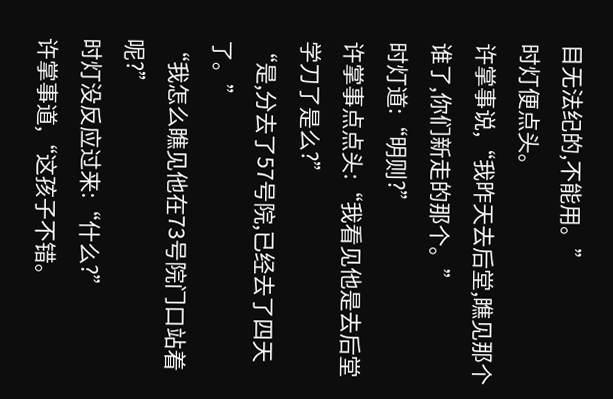目无法纪的,不能用。”
时灯便点头。
许掌事说,“我昨天去后堂,瞧见那个谁了,你们新走的那个。”
时灯道:“明则?”
许掌事点点头:“我看见他是去后堂学刀了是么?”
“是,分去了57号院,已经去了四天了。”
“我怎么瞧见他在73号院门口站着呢?”
时灯没反应过来:“什么?”
许掌事道,“这孩子不错。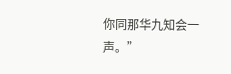你同那华九知会一声。”